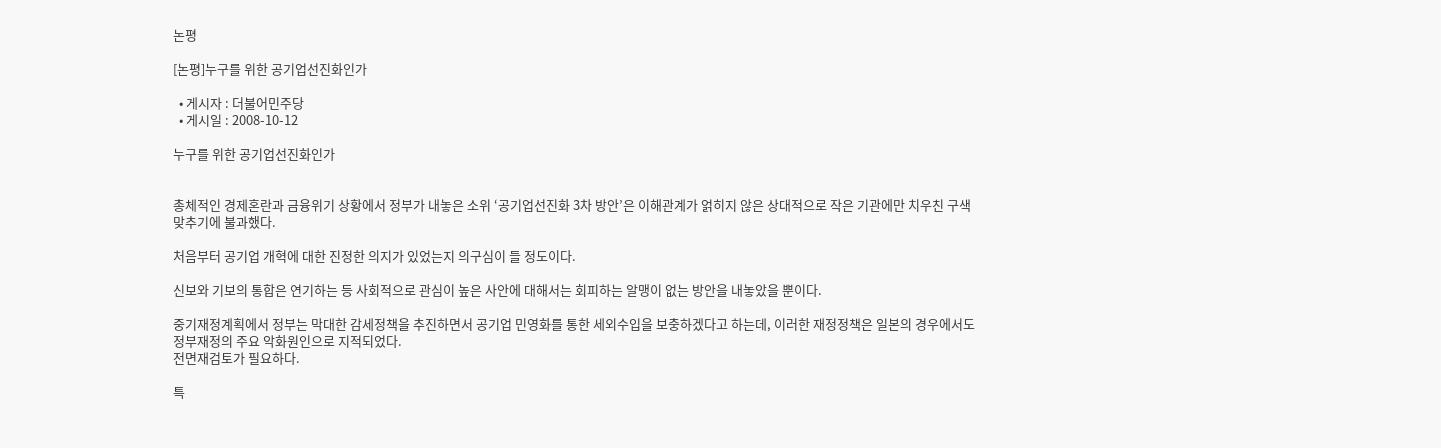논평

[논평]누구를 위한 공기업선진화인가

  • 게시자 : 더불어민주당
  • 게시일 : 2008-10-12

누구를 위한 공기업선진화인가


총체적인 경제혼란과 금융위기 상황에서 정부가 내놓은 소위 ‘공기업선진화 3차 방안’은 이해관계가 얽히지 않은 상대적으로 작은 기관에만 치우친 구색맞추기에 불과했다.

처음부터 공기업 개혁에 대한 진정한 의지가 있었는지 의구심이 들 정도이다.

신보와 기보의 통합은 연기하는 등 사회적으로 관심이 높은 사안에 대해서는 회피하는 알맹이 없는 방안을 내놓았을 뿐이다.

중기재정계획에서 정부는 막대한 감세정책을 추진하면서 공기업 민영화를 통한 세외수입을 보충하겠다고 하는데, 이러한 재정정책은 일본의 경우에서도 정부재정의 주요 악화원인으로 지적되었다.
전면재검토가 필요하다.

특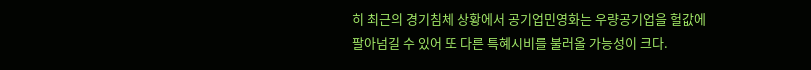히 최근의 경기침체 상황에서 공기업민영화는 우량공기업을 헐값에 팔아넘길 수 있어 또 다른 특혜시비를 불러올 가능성이 크다.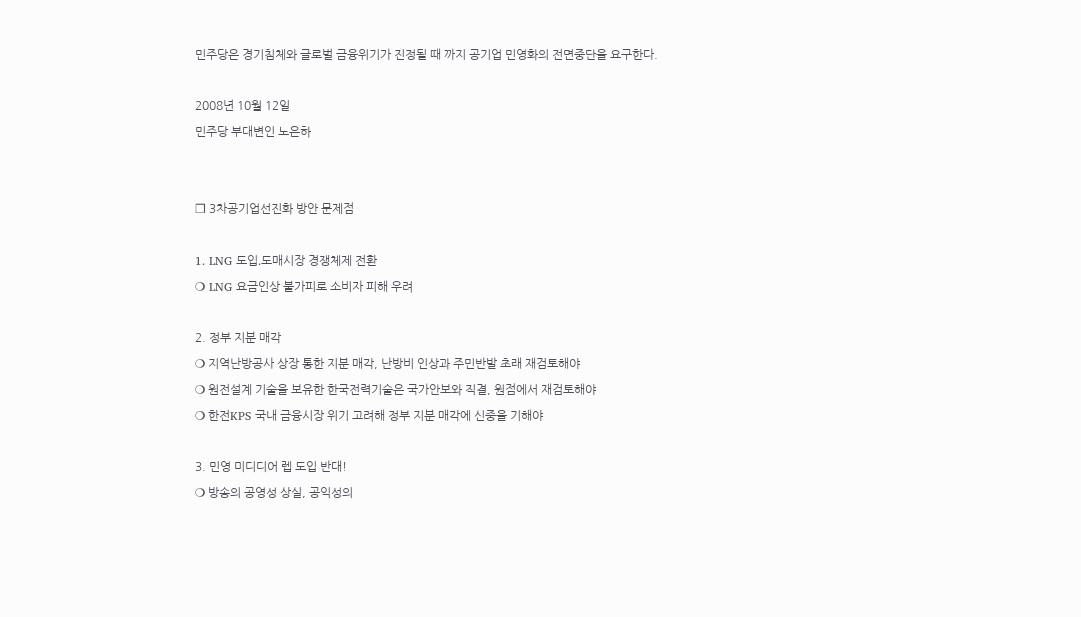민주당은 경기침체와 글로벌 금융위기가 진정될 때 까지 공기업 민영화의 전면중단을 요구한다.

2008년 10월 12일
민주당 부대변인 노은하


❒ 3차공기업선진화 방안 문제점

1. LNG 도입․도매시장 경쟁체제 전환
❍ LNG 요금인상 불가피로 소비자 피해 우려

2. 정부 지분 매각
❍ 지역난방공사 상장 통한 지분 매각, 난방비 인상과 주민반발 초래 재검토해야
❍ 원전설계 기술을 보유한 한국전력기술은 국가안보와 직결, 원점에서 재검토해야
❍ 한전KPS 국내 금융시장 위기 고려해 정부 지분 매각에 신중을 기해야

3. 민영 미디디어 렙 도입 반대!
❍ 방송의 공영성 상실, 공익성의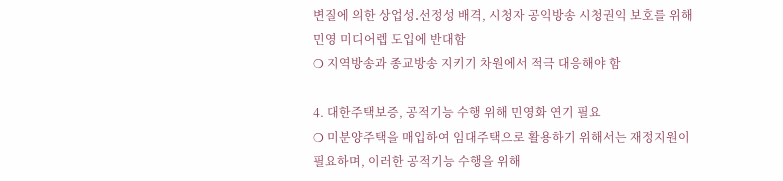변질에 의한 상업성․선정성 배격, 시청자 공익방송 시청권익 보호를 위해 민영 미디어렙 도입에 반대함
❍ 지역방송과 종교방송 지키기 차원에서 적극 대응해야 함

4. 대한주택보증, 공적기능 수행 위해 민영화 연기 필요
❍ 미분양주택을 매입하여 임대주택으로 활용하기 위해서는 재정지원이 필요하며, 이러한 공적기능 수행을 위해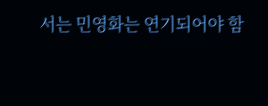서는 민영화는 연기되어야 함